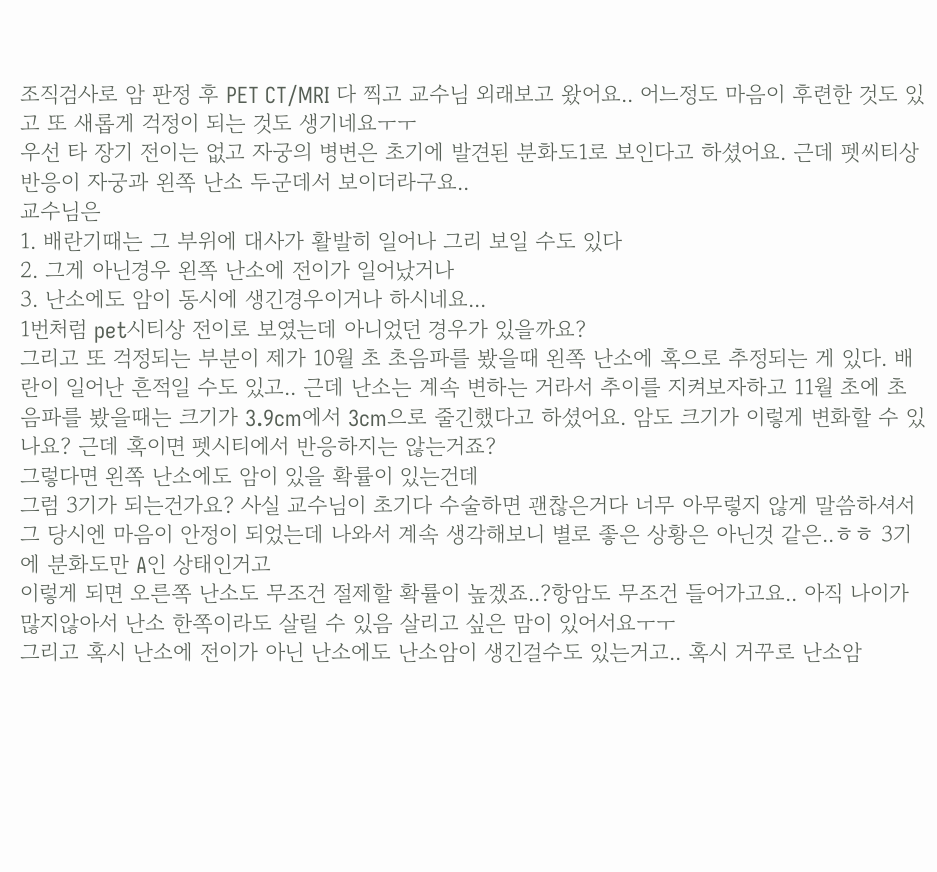조직검사로 암 판정 후 PET CT/MRI 다 찍고 교수님 외래보고 왔어요.. 어느정도 마음이 후련한 것도 있고 또 새롭게 걱정이 되는 것도 생기네요ㅜㅜ
우선 타 장기 전이는 없고 자궁의 병변은 초기에 발견된 분화도1로 보인다고 하셨어요. 근데 펫씨티상 반응이 자궁과 왼쪽 난소 두군데서 보이더라구요..
교수님은
1. 배란기때는 그 부위에 대사가 활발히 일어나 그리 보일 수도 있다
2. 그게 아닌경우 왼쪽 난소에 전이가 일어났거나
3. 난소에도 암이 동시에 생긴경우이거나 하시네요...
1번처럼 pet시티상 전이로 보였는데 아니었던 경우가 있을까요?
그리고 또 걱정되는 부분이 제가 10월 초 초음파를 봤을때 왼쪽 난소에 혹으로 추정되는 게 있다. 배란이 일어난 흔적일 수도 있고.. 근데 난소는 계속 변하는 거라서 추이를 지켜보자하고 11월 초에 초음파를 봤을때는 크기가 3.9cm에서 3cm으로 줄긴했다고 하셨어요. 암도 크기가 이렇게 변화할 수 있나요? 근데 혹이면 펫시티에서 반응하지는 않는거죠?
그렇다면 왼쪽 난소에도 암이 있을 확률이 있는건데
그럼 3기가 되는건가요? 사실 교수님이 초기다 수술하면 괜찮은거다 너무 아무렇지 않게 말씀하셔서 그 당시엔 마음이 안정이 되었는데 나와서 계속 생각해보니 별로 좋은 상황은 아닌것 같은..ㅎㅎ 3기에 분화도만 A인 상태인거고
이렇게 되면 오른쪽 난소도 무조건 절제할 확률이 높겠죠..?항암도 무조건 들어가고요.. 아직 나이가 많지않아서 난소 한쪽이라도 살릴 수 있음 살리고 싶은 맘이 있어서요ㅜㅜ
그리고 혹시 난소에 전이가 아닌 난소에도 난소암이 생긴걸수도 있는거고.. 혹시 거꾸로 난소암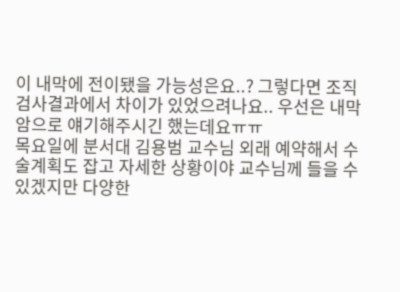이 내막에 전이됐을 가능성은요..? 그렇다면 조직검사결과에서 차이가 있었으려나요.. 우선은 내막암으로 얘기해주시긴 했는데요ㅠㅠ
목요일에 분서대 김용범 교수님 외래 예약해서 수술계획도 잡고 자세한 상황이야 교수님께 들을 수 있겠지만 다양한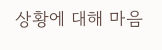상황에 대해 마음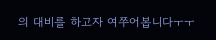의 대비를 하고자 여쭈어봅니다ㅜㅜ